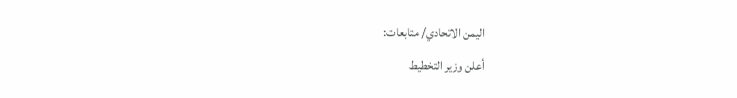اليمن الاتحادي/ متابعات:
أعلن وزير التخطيط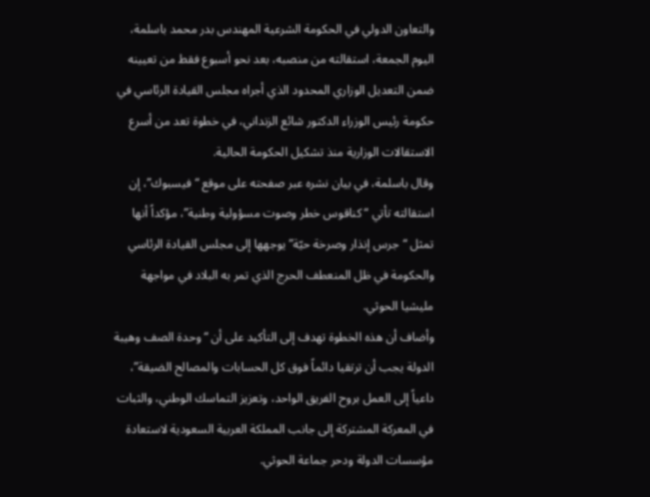والتعاون الدولي في الحكومة الشرعية المهندس بدر محمد باسلمة، اليوم الجمعة، استقالته من منصبه، بعد نحو أسبوع فقط من تعيينه ضمن التعديل الوزاري المحدود الذي أجراه مجلس القيادة الرئاسي في حكومة رئيس الوزراء الدكتور شائع الزنداني، في خطوة تعد من أسرع الاستقالات الوزارية منذ تشكيل الحكومة الحالية.
وقال باسلمة، في بيان نشره عبر صفحته على موقع “فيسبوك”، إن استقالته تأتي “كناقوس خطر وصوت مسؤولية وطنية”، مؤكداً أنها تمثل “جرس إنذار وصرخة حيّة” يوجهها إلى مجلس القيادة الرئاسي والحكومة في ظل المنعطف الحرج الذي تمر به البلاد في مواجهة مليشيا الحوثي.
وأضاف أن هذه الخطوة تهدف إلى التأكيد على أن “وحدة الصف وهيبة الدولة يجب أن ترتقيا دائماً فوق كل الحسابات والمصالح الضيقة”، داعياً إلى العمل بروح الفريق الواحد، وتعزيز التماسك الوطني، والثبات في المعركة المشتركة إلى جانب المملكة العربية السعودية لاستعادة مؤسسات الدولة ودحر جماعة الحوثي.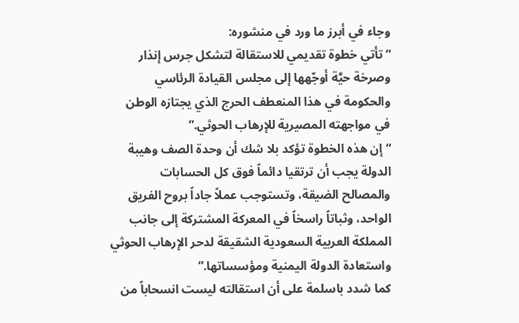وجاء في أبرز ما ورد في منشوره:
“تأتي خطوة تقديمي للاستقالة لتشكل جرس إنذار وصرخة حيَّة أوجّهها إلى مجلس القيادة الرئاسي والحكومة في هذا المنعطف الحرج الذي يجتازه الوطن في مواجهته المصيرية للإرهاب الحوثي.”
“إن هذه الخطوة تؤكد بلا شك أن وحدة الصف وهيبة الدولة يجب أن ترتقيا دائماً فوق كل الحسابات والمصالح الضيقة، وتستوجب عملاً جاداً بروح الفريق الواحد، وثباتاً راسخاً في المعركة المشتركة إلى جانب المملكة العربية السعودية الشقيقة لدحر الإرهاب الحوثي واستعادة الدولة اليمنية ومؤسساتها.”
كما شدد باسلمة على أن استقالته ليست انسحاباً من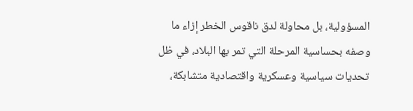المسؤولية، بل محاولة لدق ناقوس الخطر إزاء ما وصفه بحساسية المرحلة التي تمر بها البلاد، في ظل تحديات سياسية وعسكرية واقتصادية متشابكة،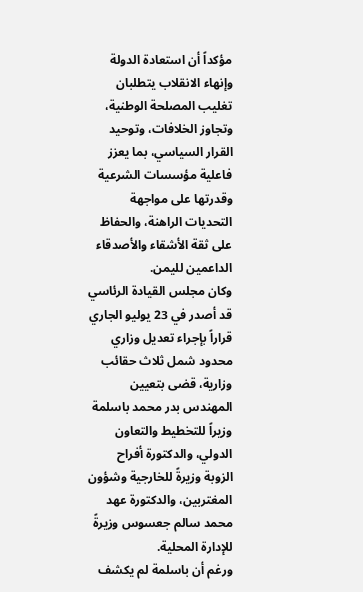مؤكداً أن استعادة الدولة وإنهاء الانقلاب يتطلبان تغليب المصلحة الوطنية، وتجاوز الخلافات، وتوحيد القرار السياسي، بما يعزز فاعلية مؤسسات الشرعية وقدرتها على مواجهة التحديات الراهنة، والحفاظ على ثقة الأشقاء والأصدقاء الداعمين لليمن.
وكان مجلس القيادة الرئاسي قد أصدر في 23 يوليو الجاري قراراً بإجراء تعديل وزاري محدود شمل ثلاث حقائب وزارية، قضى بتعيين المهندس بدر محمد باسلمة وزيراً للتخطيط والتعاون الدولي، والدكتورة أفراح الزوبة وزيرةً للخارجية وشؤون المغتربين، والدكتورة عهد محمد سالم جعسوس وزيرةً للإدارة المحلية.
ورغم أن باسلمة لم يكشف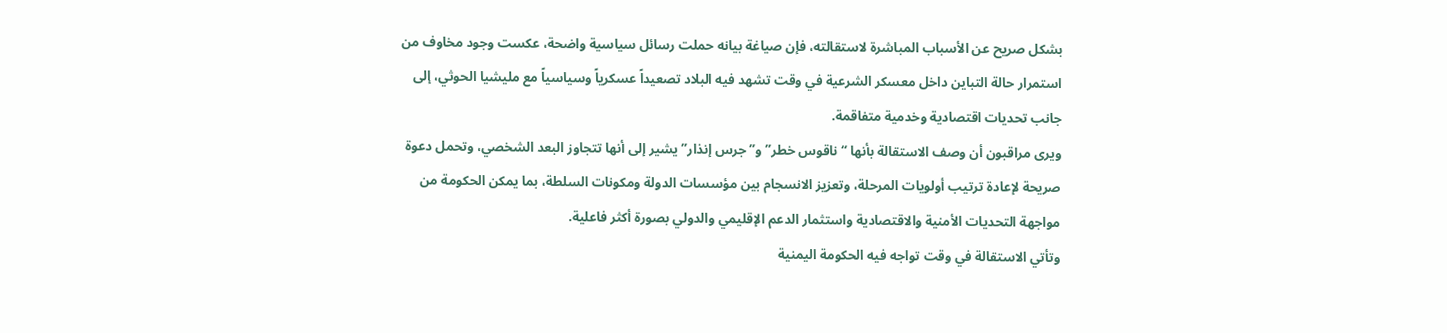بشكل صريح عن الأسباب المباشرة لاستقالته، فإن صياغة بيانه حملت رسائل سياسية واضحة، عكست وجود مخاوف من استمرار حالة التباين داخل معسكر الشرعية في وقت تشهد فيه البلاد تصعيداً عسكرياً وسياسياً مع مليشيا الحوثي، إلى جانب تحديات اقتصادية وخدمية متفاقمة.
ويرى مراقبون أن وصف الاستقالة بأنها “ناقوس خطر” و”جرس إنذار” يشير إلى أنها تتجاوز البعد الشخصي، وتحمل دعوة صريحة لإعادة ترتيب أولويات المرحلة، وتعزيز الانسجام بين مؤسسات الدولة ومكونات السلطة، بما يمكن الحكومة من مواجهة التحديات الأمنية والاقتصادية واستثمار الدعم الإقليمي والدولي بصورة أكثر فاعلية.
وتأتي الاستقالة في وقت تواجه فيه الحكومة اليمنية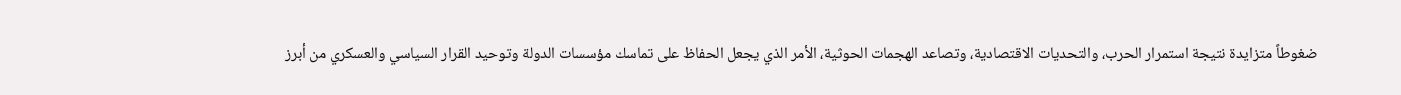ضغوطاً متزايدة نتيجة استمرار الحرب، والتحديات الاقتصادية، وتصاعد الهجمات الحوثية، الأمر الذي يجعل الحفاظ على تماسك مؤسسات الدولة وتوحيد القرار السياسي والعسكري من أبرز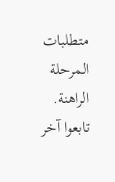متطلبات المرحلة الراهنة.
تابعوا آخر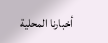أخبارنا المحلية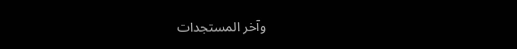وآخر المستجدات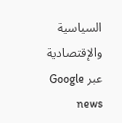السياسية والإقتصادية عبر Google news